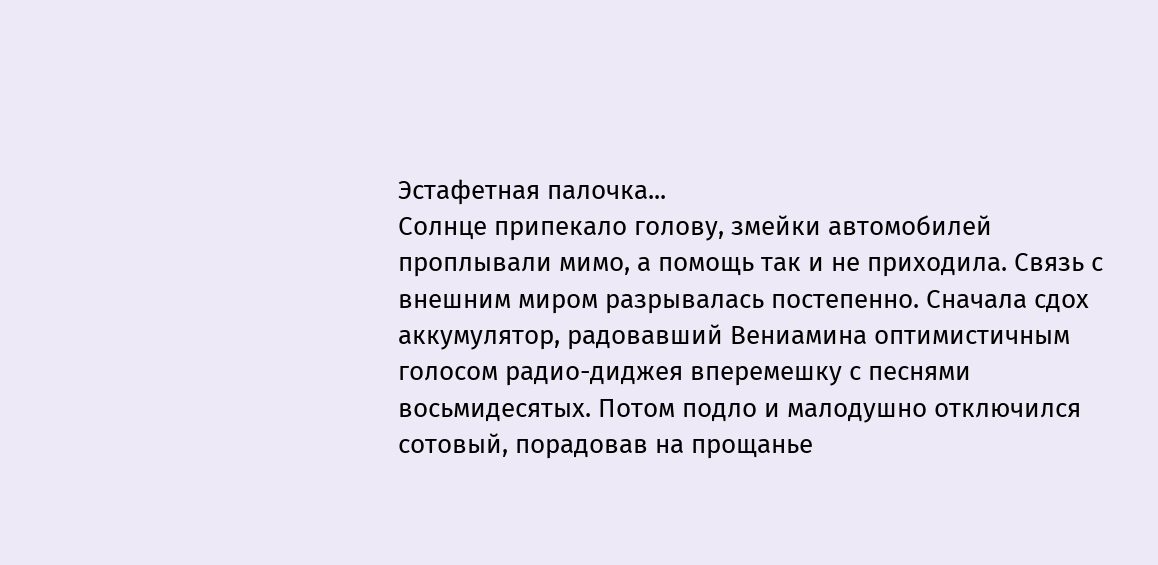Эстафетная палочка...
Солнце припекало голову, змейки автомобилей проплывали мимо, а помощь так и не приходила. Связь с внешним миром разрывалась постепенно. Сначала сдох аккумулятор, радовавший Вениамина оптимистичным голосом радио-диджея вперемешку с песнями восьмидесятых. Потом подло и малодушно отключился сотовый, порадовав на прощанье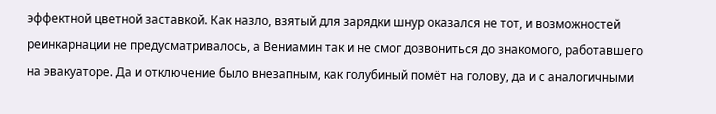эффектной цветной заставкой. Как назло, взятый для зарядки шнур оказался не тот, и возможностей реинкарнации не предусматривалось, а Вениамин так и не смог дозвониться до знакомого, работавшего на эвакуаторе. Да и отключение было внезапным, как голубиный помёт на голову, да и с аналогичными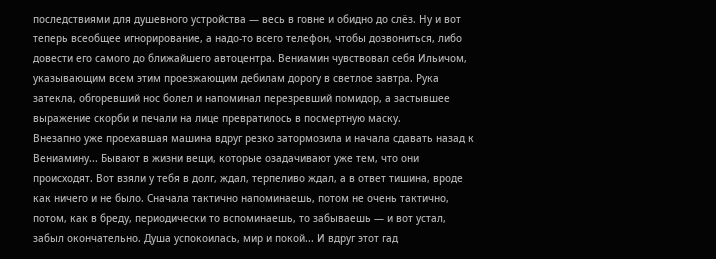последствиями для душевного устройства — весь в говне и обидно до слёз. Ну и вот теперь всеобщее игнорирование, а надо-то всего телефон, чтобы дозвониться, либо довести его самого до ближайшего автоцентра. Вениамин чувствовал себя Ильичом, указывающим всем этим проезжающим дебилам дорогу в светлое завтра. Рука затекла, обгоревший нос болел и напоминал перезревший помидор, а застывшее выражение скорби и печали на лице превратилось в посмертную маску.
Внезапно уже проехавшая машина вдруг резко затормозила и начала сдавать назад к Вениамину... Бывают в жизни вещи, которые озадачивают уже тем, что они происходят. Вот взяли у тебя в долг, ждал, терпеливо ждал, а в ответ тишина, вроде как ничего и не было. Сначала тактично напоминаешь, потом не очень тактично, потом, как в бреду, периодически то вспоминаешь, то забываешь — и вот устал, забыл окончательно. Душа успокоилась, мир и покой... И вдруг этот гад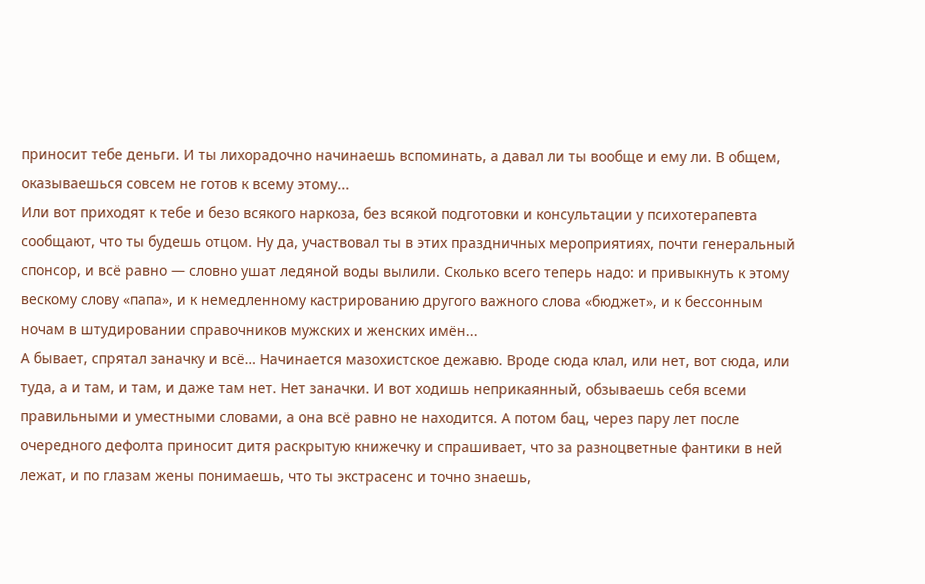приносит тебе деньги. И ты лихорадочно начинаешь вспоминать, а давал ли ты вообще и ему ли. В общем, оказываешься совсем не готов к всему этому...
Или вот приходят к тебе и безо всякого наркоза, без всякой подготовки и консультации у психотерапевта сообщают, что ты будешь отцом. Ну да, участвовал ты в этих праздничных мероприятиях, почти генеральный спонсор, и всё равно — словно ушат ледяной воды вылили. Сколько всего теперь надо: и привыкнуть к этому вескому слову «папа», и к немедленному кастрированию другого важного слова «бюджет», и к бессонным ночам в штудировании справочников мужских и женских имён...
А бывает, спрятал заначку и всё… Начинается мазохистское дежавю. Вроде сюда клал, или нет, вот сюда, или туда, а и там, и там, и даже там нет. Нет заначки. И вот ходишь неприкаянный, обзываешь себя всеми правильными и уместными словами, а она всё равно не находится. А потом бац, через пару лет после очередного дефолта приносит дитя раскрытую книжечку и спрашивает, что за разноцветные фантики в ней лежат, и по глазам жены понимаешь, что ты экстрасенс и точно знаешь,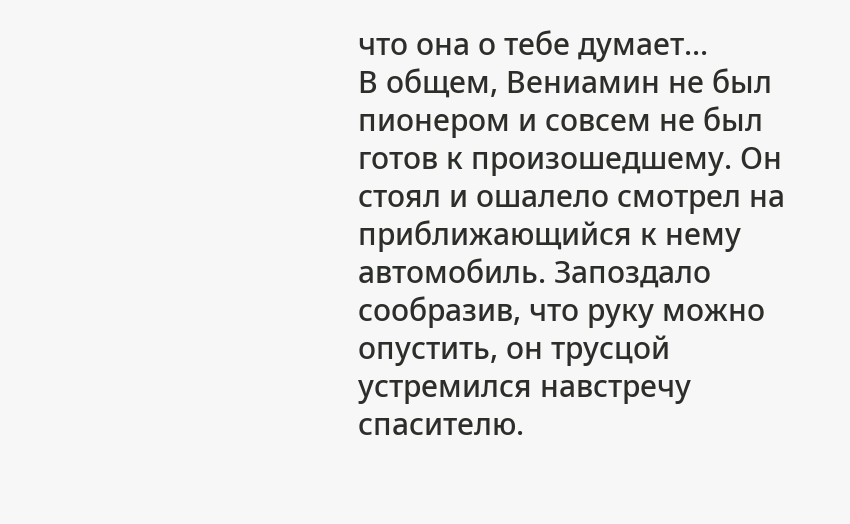что она о тебе думает...
В общем, Вениамин не был пионером и совсем не был готов к произошедшему. Он стоял и ошалело смотрел на приближающийся к нему автомобиль. Запоздало сообразив, что руку можно опустить, он трусцой устремился навстречу спасителю.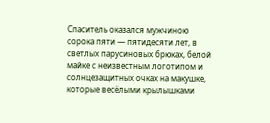Спаситель оказался мужчиною сорока пяти — пятидесяти лет, в светлых парусиновых брюках, белой майке с неизвестным логотипом и солнцезащитных очках на макушке, которые весёлыми крылышками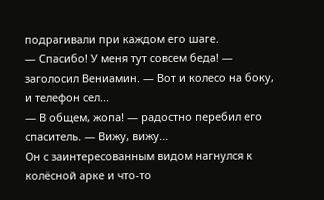подрагивали при каждом его шаге.
— Спасибо! У меня тут совсем беда! — заголосил Вениамин. — Вот и колесо на боку, и телефон сел...
— В общем, жопа! — радостно перебил его спаситель. — Вижу, вижу...
Он с заинтересованным видом нагнулся к колёсной арке и что-то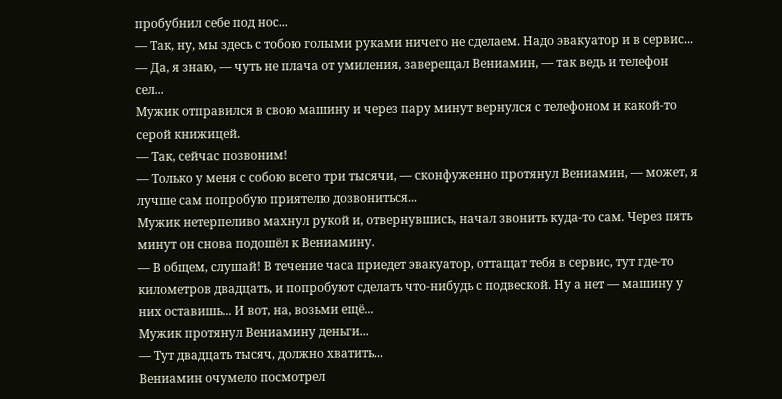пробубнил себе под нос...
— Так, ну, мы здесь с тобою голыми руками ничего не сделаем. Надо эвакуатор и в сервис...
— Да, я знаю, — чуть не плача от умиления, заверещал Вениамин, — так ведь и телефон сел...
Мужик отправился в свою машину и через пару минут вернулся с телефоном и какой-то серой книжицей.
— Так, сейчас позвоним!
— Только у меня с собою всего три тысячи, — сконфуженно протянул Вениамин, — может, я лучше сам попробую приятелю дозвониться...
Мужик нетерпеливо махнул рукой и, отвернувшись, начал звонить куда-то сам. Через пять минут он снова подошёл к Вениамину.
— В общем, слушай! В течение часа приедет эвакуатор, оттащат тебя в сервис, тут где-то километров двадцать, и попробуют сделать что-нибудь с подвеской. Ну а нет — машину у них оставишь... И вот, на, возьми ещё...
Мужик протянул Вениамину деньги...
— Тут двадцать тысяч, должно хватить...
Вениамин очумело посмотрел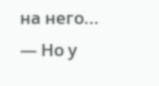на него...
— Но у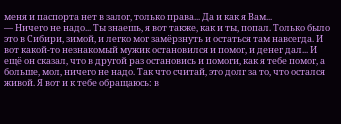меня и паспорта нет в залог, только права... Да и как я Вам...
— Ничего не надо... Ты знаешь, я вот также, как и ты, попал. Только было это в Сибири, зимой, и легко мог замёрзнуть и остаться там навсегда. И вот какой-то незнакомый мужик остановился и помог, и денег дал... И ещё он сказал, что в другой раз остановись и помоги, как я тебе помог, а больше, мол, ничего не надо. Так что считай, это долг за то, что остался живой. Я вот и к тебе обращаюсь: в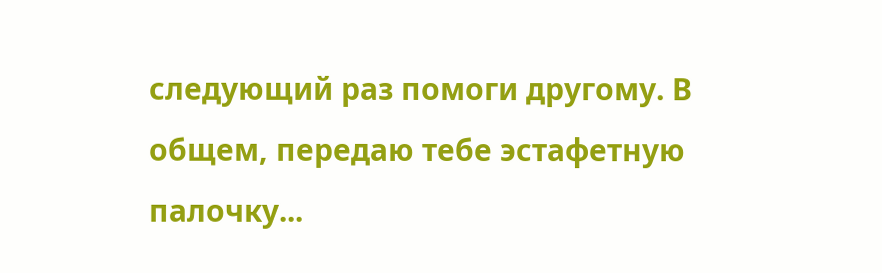следующий раз помоги другому. В общем, передаю тебе эстафетную палочку...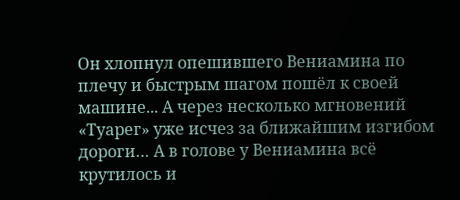Он хлопнул опешившего Вениамина по плечу и быстрым шагом пошёл к своей машине... А через несколько мгновений «Туарег» уже исчез за ближайшим изгибом дороги… А в голове у Вениамина всё крутилось и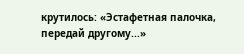крутилось: «Эстафетная палочка, передай другому...»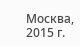Москва, 2015 г.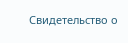Свидетельство о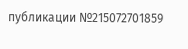публикации №215072701859